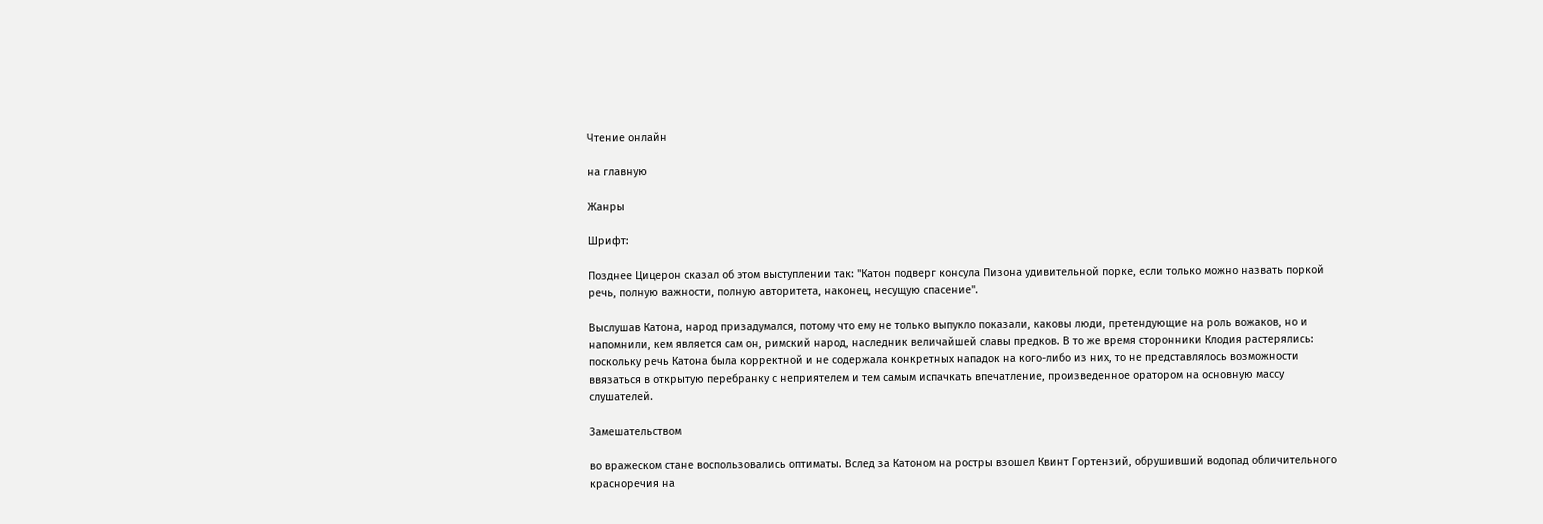Чтение онлайн

на главную

Жанры

Шрифт:

Позднее Цицерон сказал об этом выступлении так: "Катон подверг консула Пизона удивительной порке, если только можно назвать поркой речь, полную важности, полную авторитета, наконец, несущую спасение".

Выслушав Катона, народ призадумался, потому что ему не только выпукло показали, каковы люди, претендующие на роль вожаков, но и напомнили, кем является сам он, римский народ, наследник величайшей славы предков. В то же время сторонники Клодия растерялись: поскольку речь Катона была корректной и не содержала конкретных нападок на кого-либо из них, то не представлялось возможности ввязаться в открытую перебранку с неприятелем и тем самым испачкать впечатление, произведенное оратором на основную массу слушателей.

Замешательством

во вражеском стане воспользовались оптиматы. Вслед за Катоном на ростры взошел Квинт Гортензий, обрушивший водопад обличительного красноречия на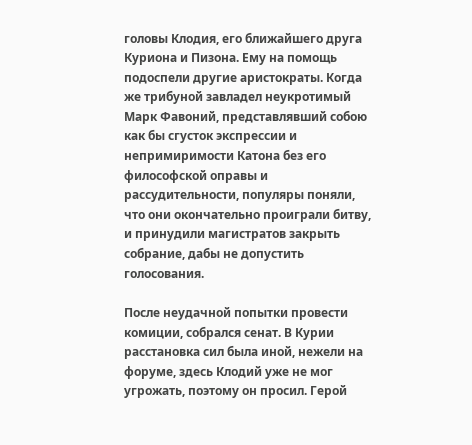головы Клодия, его ближайшего друга Куриона и Пизона. Ему на помощь подоспели другие аристократы. Когда же трибуной завладел неукротимый Марк Фавоний, представлявший собою как бы сгусток экспрессии и непримиримости Катона без его философской оправы и рассудительности, популяры поняли, что они окончательно проиграли битву, и принудили магистратов закрыть собрание, дабы не допустить голосования.

После неудачной попытки провести комиции, собрался сенат. В Курии расстановка сил была иной, нежели на форуме, здесь Клодий уже не мог угрожать, поэтому он просил. Герой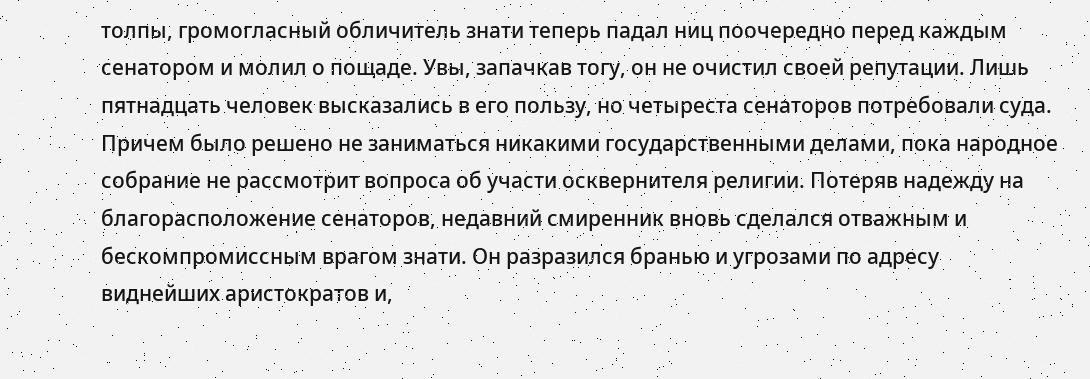толпы, громогласный обличитель знати теперь падал ниц поочередно перед каждым сенатором и молил о пощаде. Увы, запачкав тогу, он не очистил своей репутации. Лишь пятнадцать человек высказались в его пользу, но четыреста сенаторов потребовали суда. Причем было решено не заниматься никакими государственными делами, пока народное собрание не рассмотрит вопроса об участи осквернителя религии. Потеряв надежду на благорасположение сенаторов, недавний смиренник вновь сделался отважным и бескомпромиссным врагом знати. Он разразился бранью и угрозами по адресу виднейших аристократов и,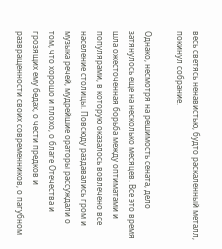весь светясь ненавистью, будто раскаленный металл, покинул собрание.

Однако, несмотря на решимость сената, дело затянулось еще на несколько месяцев. Все это время шла ожесточенная борьба между оптиматами и популярами, в которую оказалось вовлечено все население столицы. Повсюду раздавались гром и музыка речей, мудрейшие ораторы рассуждали о том, что хорошо и плохо, о благе Отечества и грозящих ему бедах, о чести предков и развращенности своих современников, о пагубном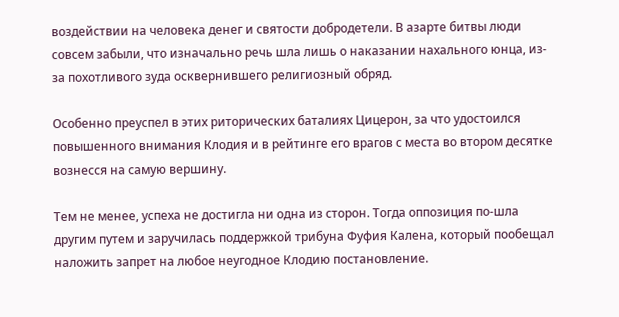воздействии на человека денег и святости добродетели. В азарте битвы люди совсем забыли, что изначально речь шла лишь о наказании нахального юнца, из-за похотливого зуда осквернившего религиозный обряд.

Особенно преуспел в этих риторических баталиях Цицерон, за что удостоился повышенного внимания Клодия и в рейтинге его врагов с места во втором десятке вознесся на самую вершину.

Тем не менее, успеха не достигла ни одна из сторон. Тогда оппозиция по-шла другим путем и заручилась поддержкой трибуна Фуфия Калена, который пообещал наложить запрет на любое неугодное Клодию постановление.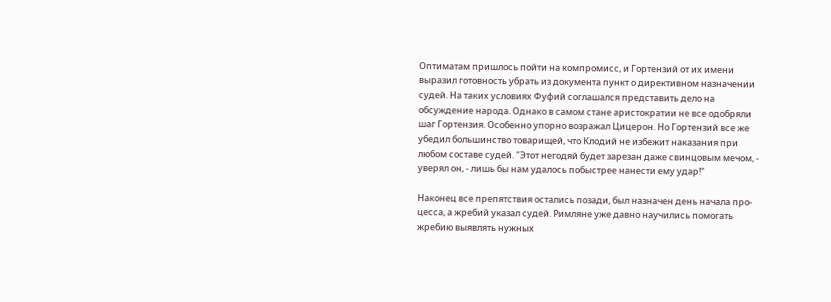Оптиматам пришлось пойти на компромисс, и Гортензий от их имени выразил готовность убрать из документа пункт о директивном назначении судей. На таких условиях Фуфий соглашался представить дело на обсуждение народа. Однако в самом стане аристократии не все одобряли шаг Гортензия. Особенно упорно возражал Цицерон. Но Гортензий все же убедил большинство товарищей, что Клодий не избежит наказания при любом составе судей. "Этот негодяй будет зарезан даже свинцовым мечом, - уверял он, - лишь бы нам удалось побыстрее нанести ему удар!"

Наконец все препятствия остались позади, был назначен день начала про-цесса, а жребий указал судей. Римляне уже давно научились помогать жребию выявлять нужных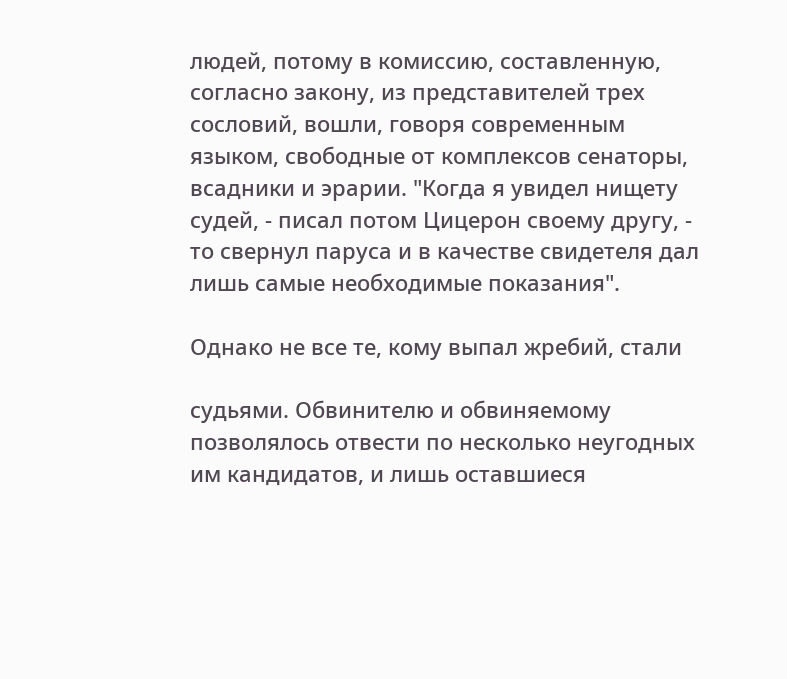людей, потому в комиссию, составленную, согласно закону, из представителей трех сословий, вошли, говоря современным языком, свободные от комплексов сенаторы, всадники и эрарии. "Когда я увидел нищету судей, - писал потом Цицерон своему другу, - то свернул паруса и в качестве свидетеля дал лишь самые необходимые показания".

Однако не все те, кому выпал жребий, стали

судьями. Обвинителю и обвиняемому позволялось отвести по несколько неугодных им кандидатов, и лишь оставшиеся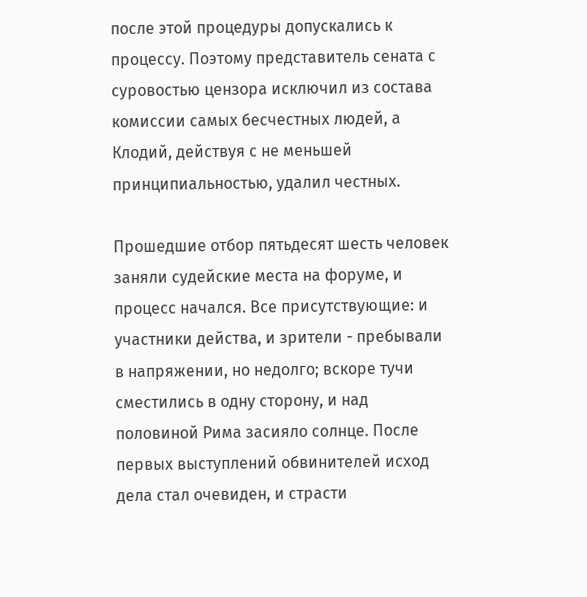после этой процедуры допускались к процессу. Поэтому представитель сената с суровостью цензора исключил из состава комиссии самых бесчестных людей, а Клодий, действуя с не меньшей принципиальностью, удалил честных.

Прошедшие отбор пятьдесят шесть человек заняли судейские места на форуме, и процесс начался. Все присутствующие: и участники действа, и зрители - пребывали в напряжении, но недолго; вскоре тучи сместились в одну сторону, и над половиной Рима засияло солнце. После первых выступлений обвинителей исход дела стал очевиден, и страсти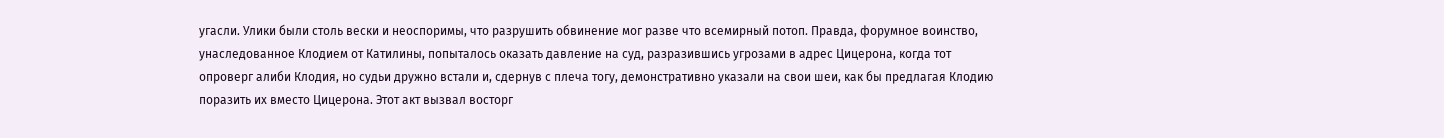угасли. Улики были столь вески и неоспоримы, что разрушить обвинение мог разве что всемирный потоп. Правда, форумное воинство, унаследованное Клодием от Катилины, попыталось оказать давление на суд, разразившись угрозами в адрес Цицерона, когда тот опроверг алиби Клодия, но судьи дружно встали и, сдернув с плеча тогу, демонстративно указали на свои шеи, как бы предлагая Клодию поразить их вместо Цицерона. Этот акт вызвал восторг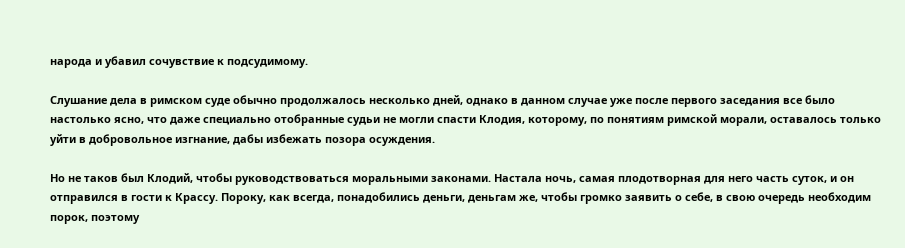народа и убавил сочувствие к подсудимому.

Слушание дела в римском суде обычно продолжалось несколько дней, однако в данном случае уже после первого заседания все было настолько ясно, что даже специально отобранные судьи не могли спасти Клодия, которому, по понятиям римской морали, оставалось только уйти в добровольное изгнание, дабы избежать позора осуждения.

Но не таков был Клодий, чтобы руководствоваться моральными законами. Настала ночь, самая плодотворная для него часть суток, и он отправился в гости к Крассу. Пороку, как всегда, понадобились деньги, деньгам же, чтобы громко заявить о себе, в свою очередь необходим порок, поэтому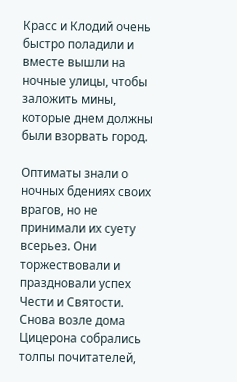Красс и Клодий очень быстро поладили и вместе вышли на ночные улицы, чтобы заложить мины, которые днем должны были взорвать город.

Оптиматы знали о ночных бдениях своих врагов, но не принимали их суету всерьез. Они торжествовали и праздновали успех Чести и Святости. Снова возле дома Цицерона собрались толпы почитателей,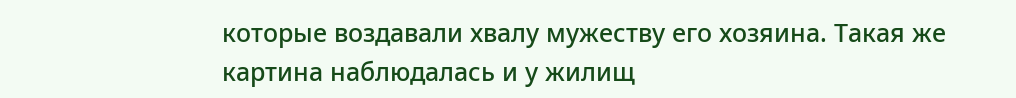которые воздавали хвалу мужеству его хозяина. Такая же картина наблюдалась и у жилищ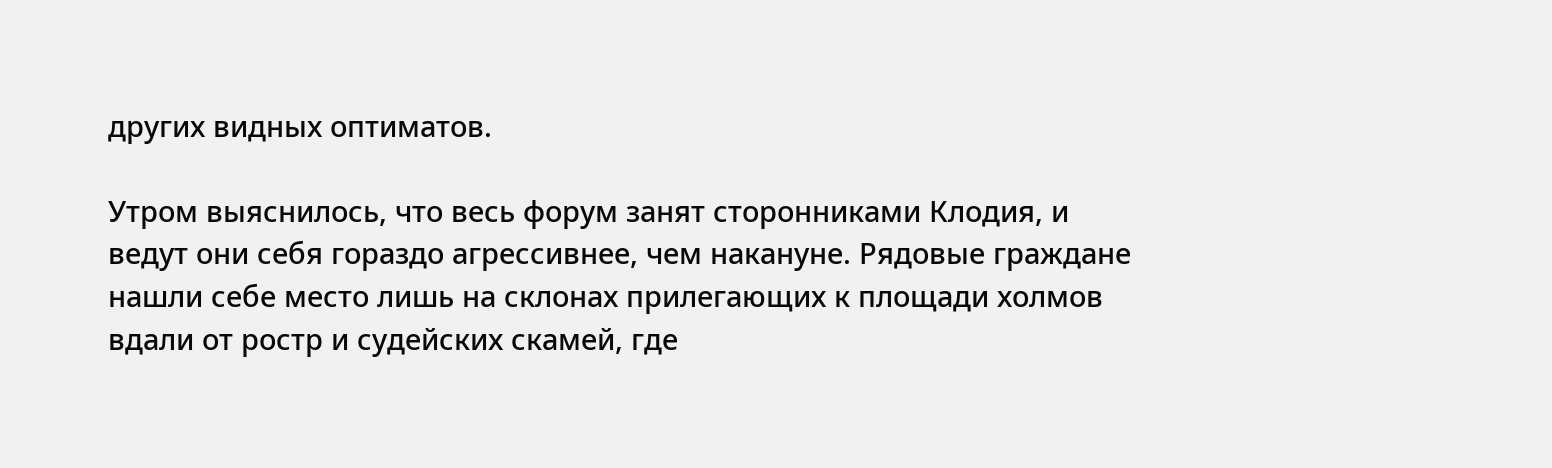других видных оптиматов.

Утром выяснилось, что весь форум занят сторонниками Клодия, и ведут они себя гораздо агрессивнее, чем накануне. Рядовые граждане нашли себе место лишь на склонах прилегающих к площади холмов вдали от ростр и судейских скамей, где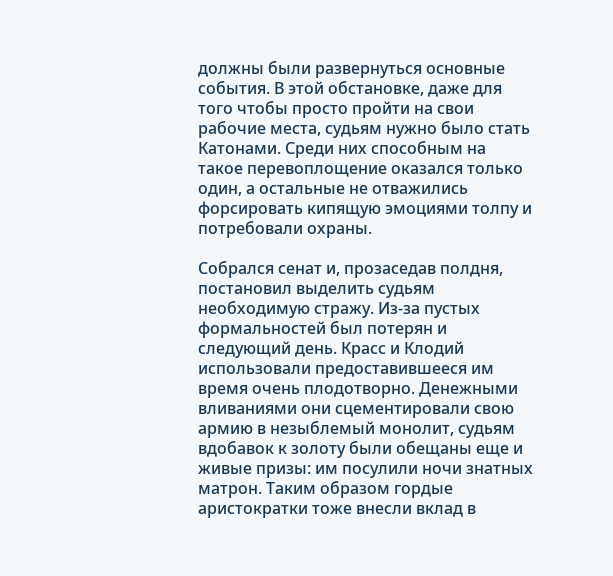должны были развернуться основные события. В этой обстановке, даже для того чтобы просто пройти на свои рабочие места, судьям нужно было стать Катонами. Среди них способным на такое перевоплощение оказался только один, а остальные не отважились форсировать кипящую эмоциями толпу и потребовали охраны.

Собрался сенат и, прозаседав полдня, постановил выделить судьям необходимую стражу. Из-за пустых формальностей был потерян и следующий день. Красс и Клодий использовали предоставившееся им время очень плодотворно. Денежными вливаниями они сцементировали свою армию в незыблемый монолит, судьям вдобавок к золоту были обещаны еще и живые призы: им посулили ночи знатных матрон. Таким образом гордые аристократки тоже внесли вклад в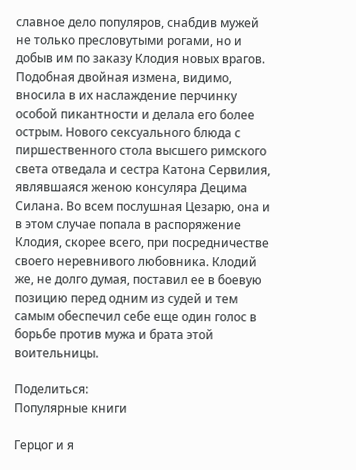славное дело популяров, снабдив мужей не только пресловутыми рогами, но и добыв им по заказу Клодия новых врагов. Подобная двойная измена, видимо, вносила в их наслаждение перчинку особой пикантности и делала его более острым. Нового сексуального блюда с пиршественного стола высшего римского света отведала и сестра Катона Сервилия, являвшаяся женою консуляра Децима Силана. Во всем послушная Цезарю, она и в этом случае попала в распоряжение Клодия, скорее всего, при посредничестве своего неревнивого любовника. Клодий же, не долго думая, поставил ее в боевую позицию перед одним из судей и тем самым обеспечил себе еще один голос в борьбе против мужа и брата этой воительницы.

Поделиться:
Популярные книги

Герцог и я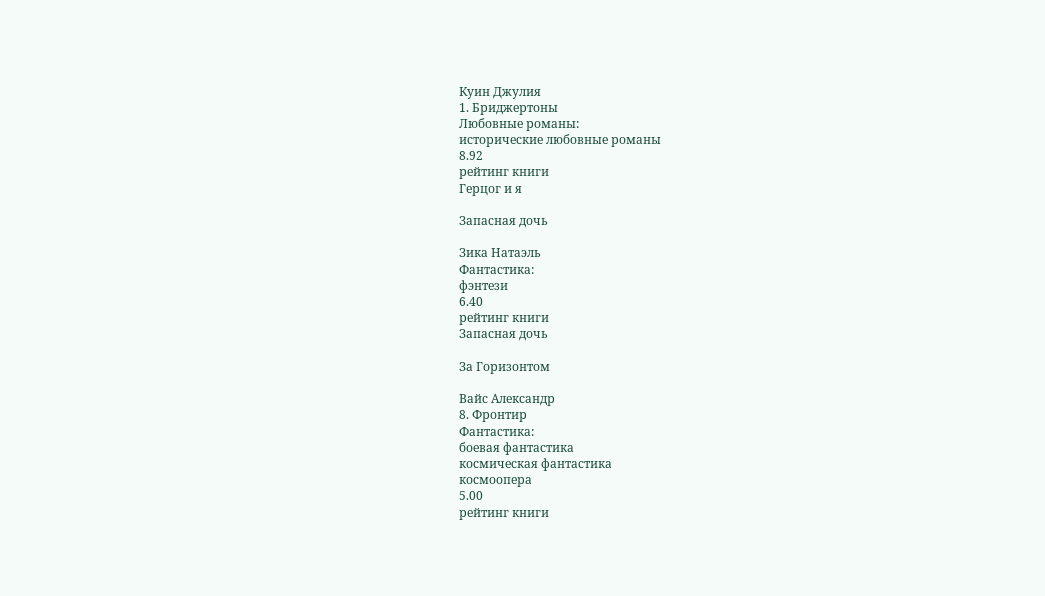Куин Джулия
1. Бриджертоны
Любовные романы:
исторические любовные романы
8.92
рейтинг книги
Герцог и я

Запасная дочь

Зика Натаэль
Фантастика:
фэнтези
6.40
рейтинг книги
Запасная дочь

За Горизонтом

Вайс Александр
8. Фронтир
Фантастика:
боевая фантастика
космическая фантастика
космоопера
5.00
рейтинг книги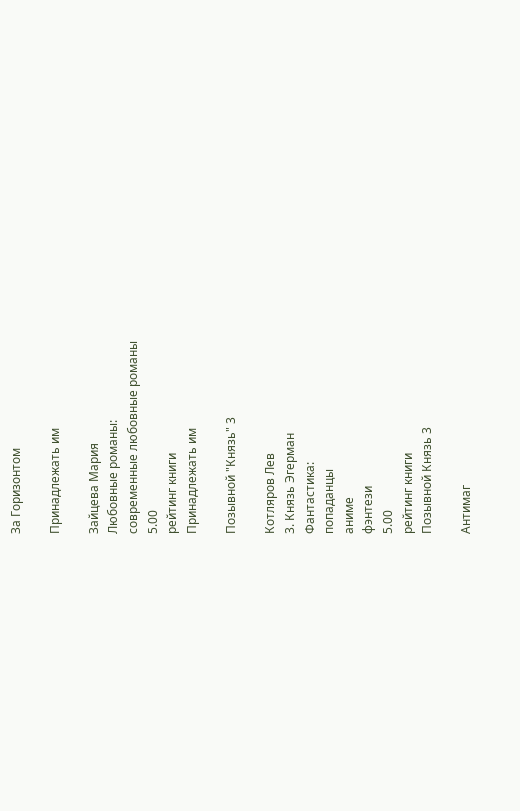За Горизонтом

Принадлежать им

Зайцева Мария
Любовные романы:
современные любовные романы
5.00
рейтинг книги
Принадлежать им

Позывной "Князь" 3

Котляров Лев
3. Князь Эгерман
Фантастика:
попаданцы
аниме
фэнтези
5.00
рейтинг книги
Позывной Князь 3

Антимаг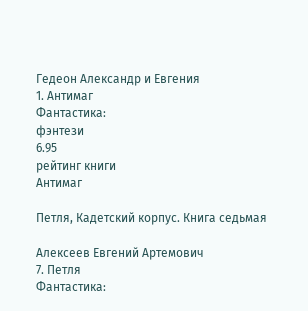Гедеон Александр и Евгения
1. Антимаг
Фантастика:
фэнтези
6.95
рейтинг книги
Антимаг

Петля, Кадетский корпус. Книга седьмая

Алексеев Евгений Артемович
7. Петля
Фантастика: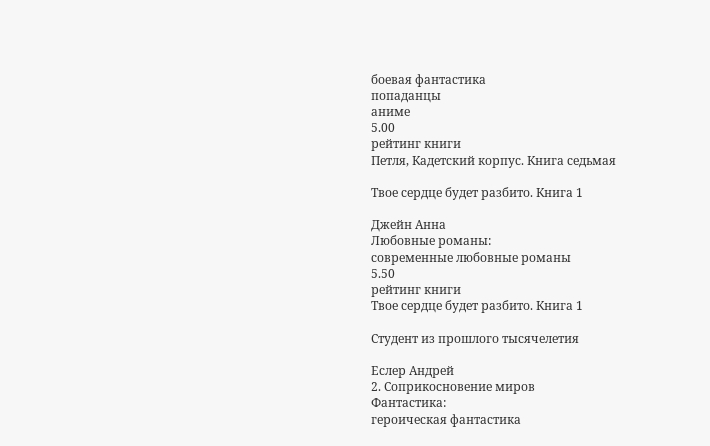боевая фантастика
попаданцы
аниме
5.00
рейтинг книги
Петля, Кадетский корпус. Книга седьмая

Твое сердце будет разбито. Книга 1

Джейн Анна
Любовные романы:
современные любовные романы
5.50
рейтинг книги
Твое сердце будет разбито. Книга 1

Студент из прошлого тысячелетия

Еслер Андрей
2. Соприкосновение миров
Фантастика:
героическая фантастика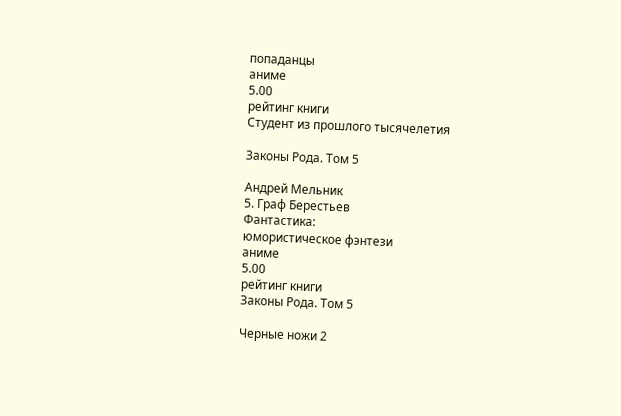попаданцы
аниме
5.00
рейтинг книги
Студент из прошлого тысячелетия

Законы Рода. Том 5

Андрей Мельник
5. Граф Берестьев
Фантастика:
юмористическое фэнтези
аниме
5.00
рейтинг книги
Законы Рода. Том 5

Черные ножи 2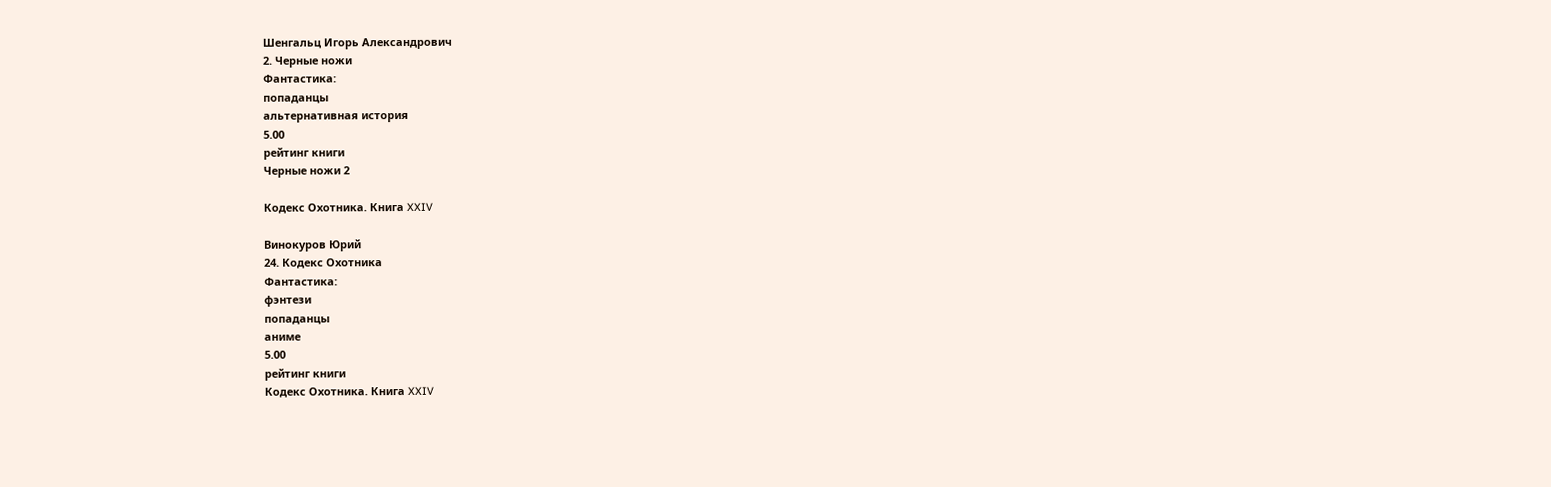Шенгальц Игорь Александрович
2. Черные ножи
Фантастика:
попаданцы
альтернативная история
5.00
рейтинг книги
Черные ножи 2

Кодекс Охотника. Книга XXIV

Винокуров Юрий
24. Кодекс Охотника
Фантастика:
фэнтези
попаданцы
аниме
5.00
рейтинг книги
Кодекс Охотника. Книга XXIV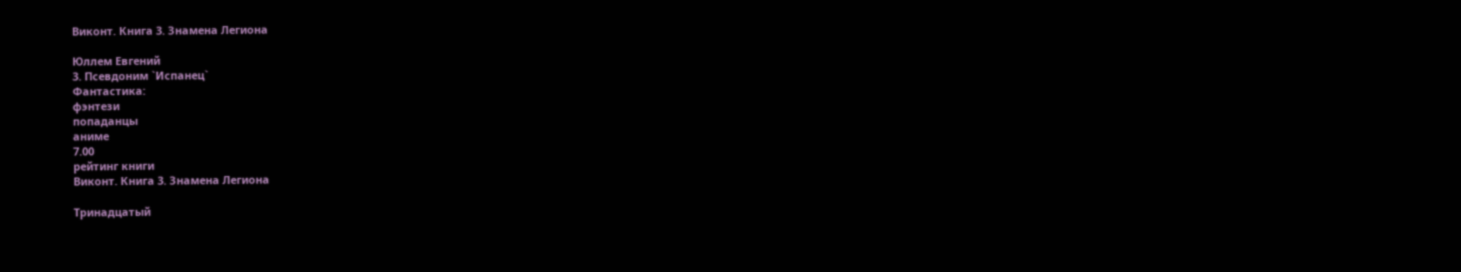Виконт. Книга 3. Знамена Легиона

Юллем Евгений
3. Псевдоним `Испанец`
Фантастика:
фэнтези
попаданцы
аниме
7.00
рейтинг книги
Виконт. Книга 3. Знамена Легиона

Тринадцатый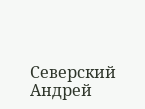Северский Андрей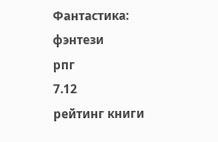Фантастика:
фэнтези
рпг
7.12
рейтинг книги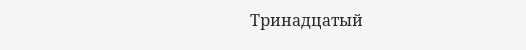Тринадцатый